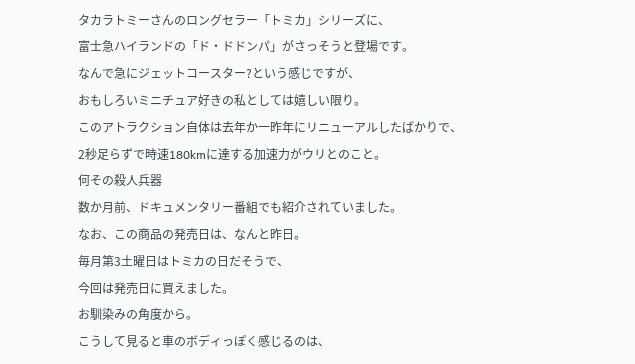タカラトミーさんのロングセラー「トミカ」シリーズに、
富士急ハイランドの「ド・ドドンパ」がさっそうと登場です。
なんで急にジェットコースター?という感じですが、
おもしろいミニチュア好きの私としては嬉しい限り。
このアトラクション自体は去年か一昨年にリニューアルしたばかりで、
2秒足らずで時速180kmに達する加速力がウリとのこと。
何その殺人兵器
数か月前、ドキュメンタリー番組でも紹介されていました。
なお、この商品の発売日は、なんと昨日。
毎月第3土曜日はトミカの日だそうで、
今回は発売日に買えました。
お馴染みの角度から。
こうして見ると車のボディっぽく感じるのは、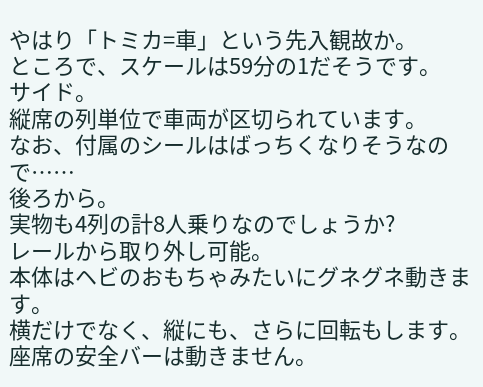やはり「トミカ=車」という先入観故か。
ところで、スケールは59分の1だそうです。
サイド。
縦席の列単位で車両が区切られています。
なお、付属のシールはばっちくなりそうなので……
後ろから。
実物も4列の計8人乗りなのでしょうか?
レールから取り外し可能。
本体はヘビのおもちゃみたいにグネグネ動きます。
横だけでなく、縦にも、さらに回転もします。
座席の安全バーは動きません。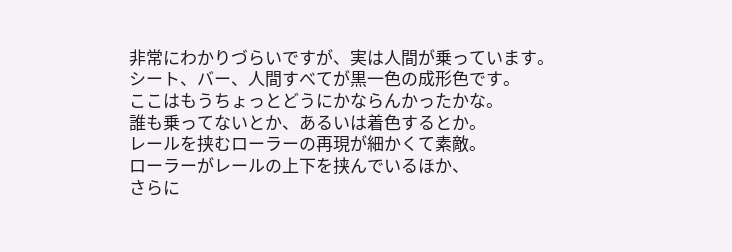非常にわかりづらいですが、実は人間が乗っています。
シート、バー、人間すべてが黒一色の成形色です。
ここはもうちょっとどうにかならんかったかな。
誰も乗ってないとか、あるいは着色するとか。
レールを挟むローラーの再現が細かくて素敵。
ローラーがレールの上下を挟んでいるほか、
さらに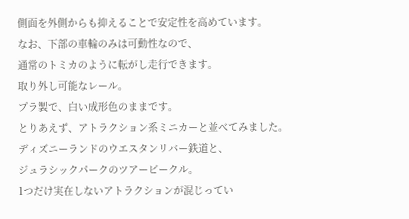側面を外側からも抑えることで安定性を高めています。
なお、下部の車輪のみは可動性なので、
通常のトミカのように転がし走行できます。
取り外し可能なレール。
プラ製で、白い成形色のままです。
とりあえず、アトラクション系ミニカーと並べてみました。
ディズニーランドのウエスタンリバー鉄道と、
ジュラシックパークのツアービークル。
1つだけ実在しないアトラクションが混じってい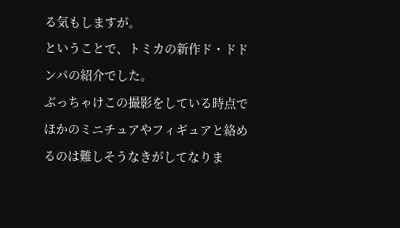る気もしますが。
ということで、トミカの新作ド・ドドンパの紹介でした。
ぶっちゃけこの撮影をしている時点で
ほかのミニチュアやフィギュアと絡めるのは難しそうなきがしてなりま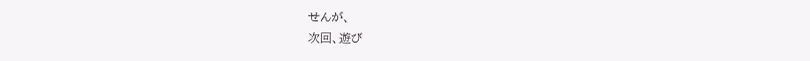せんが、
次回、遊び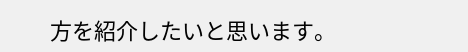方を紹介したいと思います。